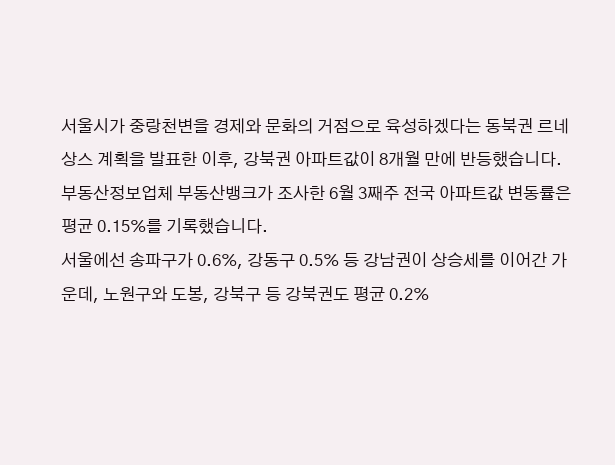서울시가 중랑천변을 경제와 문화의 거점으로 육성하겠다는 동북권 르네상스 계획을 발표한 이후, 강북권 아파트값이 8개월 만에 반등했습니다.
부동산정보업체 부동산뱅크가 조사한 6월 3째주 전국 아파트값 변동률은 평균 0.15%를 기록했습니다.
서울에선 송파구가 0.6%, 강동구 0.5% 등 강남권이 상승세를 이어간 가운데, 노원구와 도봉, 강북구 등 강북권도 평균 0.2%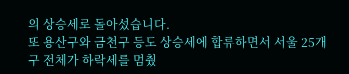의 상승세로 돌아섰습니다.
또 용산구와 금천구 등도 상승세에 합류하면서 서울 25개구 전체가 하락세를 멈췄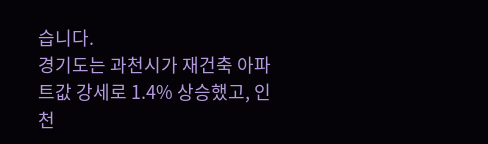습니다.
경기도는 과천시가 재건축 아파트값 강세로 1.4% 상승했고, 인천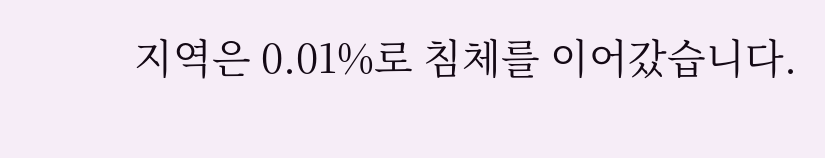지역은 0.01%로 침체를 이어갔습니다.